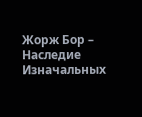Жорж Бор – Наследие Изначальных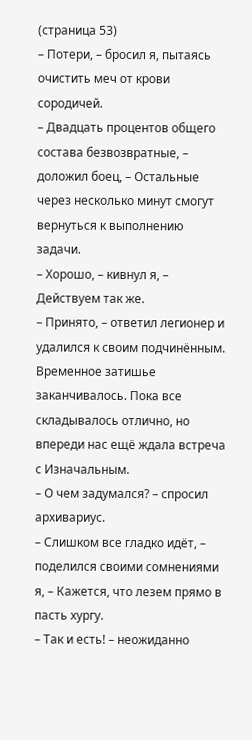(страница 53)
– Потери, – бросил я, пытаясь очистить меч от крови сородичей.
– Двадцать процентов общего состава безвозвратные, – доложил боец, – Остальные через несколько минут смогут вернуться к выполнению задачи.
– Хорошо, – кивнул я, – Действуем так же.
– Принято, – ответил легионер и удалился к своим подчинённым.
Временное затишье заканчивалось. Пока все складывалось отлично, но впереди нас ещё ждала встреча с Изначальным.
– О чем задумался? – спросил архивариус.
– Слишком все гладко идёт, – поделился своими сомнениями я, – Кажется, что лезем прямо в пасть хургу.
– Так и есть! – неожиданно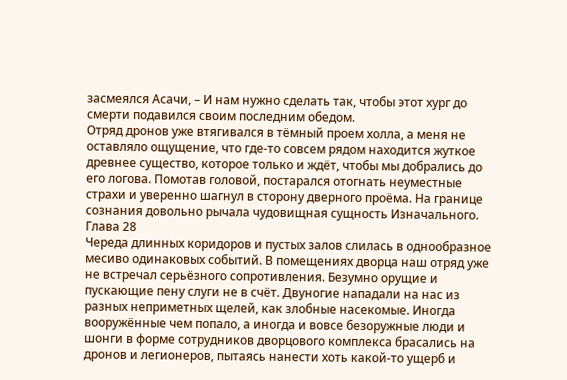засмеялся Асачи, – И нам нужно сделать так, чтобы этот хург до смерти подавился своим последним обедом.
Отряд дронов уже втягивался в тёмный проем холла, а меня не оставляло ощущение, что где-то совсем рядом находится жуткое древнее существо, которое только и ждёт, чтобы мы добрались до его логова. Помотав головой, постарался отогнать неуместные страхи и уверенно шагнул в сторону дверного проёма. На границе сознания довольно рычала чудовищная сущность Изначального.
Глава 28
Череда длинных коридоров и пустых залов слилась в однообразное месиво одинаковых событий. В помещениях дворца наш отряд уже не встречал серьёзного сопротивления. Безумно орущие и пускающие пену слуги не в счёт. Двуногие нападали на нас из разных неприметных щелей, как злобные насекомые. Иногда вооружённые чем попало, а иногда и вовсе безоружные люди и шонги в форме сотрудников дворцового комплекса брасались на дронов и легионеров, пытаясь нанести хоть какой-то ущерб и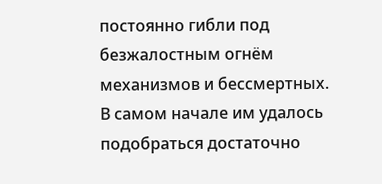постоянно гибли под безжалостным огнём механизмов и бессмертных.
В самом начале им удалось подобраться достаточно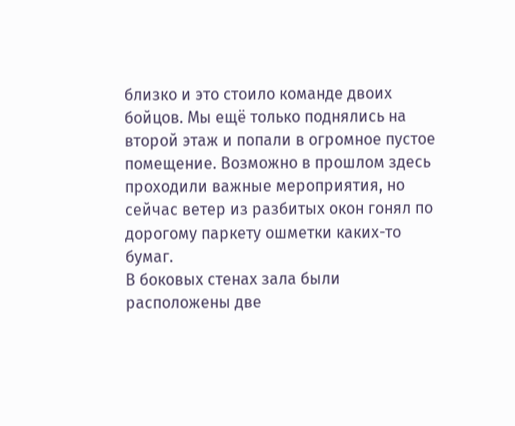близко и это стоило команде двоих бойцов. Мы ещё только поднялись на второй этаж и попали в огромное пустое помещение. Возможно в прошлом здесь проходили важные мероприятия, но сейчас ветер из разбитых окон гонял по дорогому паркету ошметки каких-то бумаг.
В боковых стенах зала были расположены две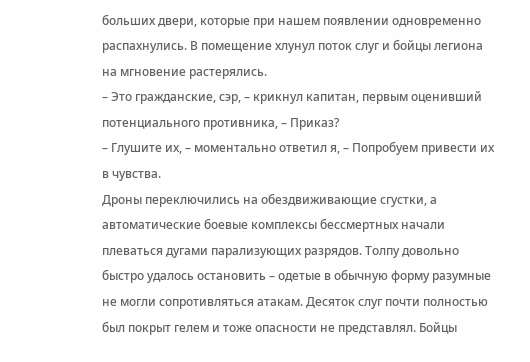больших двери, которые при нашем появлении одновременно распахнулись. В помещение хлунул поток слуг и бойцы легиона на мгновение растерялись.
– Это гражданские, сэр, – крикнул капитан, первым оценивший потенциального противника, – Приказ?
– Глушите их, – моментально ответил я, – Попробуем привести их в чувства.
Дроны переключились на обездвиживающие сгустки, а автоматические боевые комплексы бессмертных начали плеваться дугами парализующих разрядов. Толпу довольно быстро удалось остановить – одетые в обычную форму разумные не могли сопротивляться атакам. Десяток слуг почти полностью был покрыт гелем и тоже опасности не представлял. Бойцы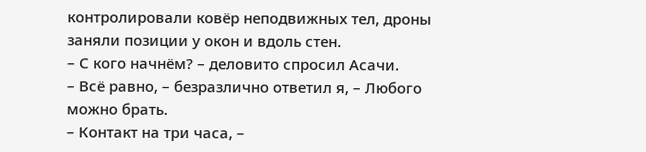контролировали ковёр неподвижных тел, дроны заняли позиции у окон и вдоль стен.
– С кого начнём? – деловито спросил Асачи.
– Всё равно, – безразлично ответил я, – Любого можно брать.
– Контакт на три часа, –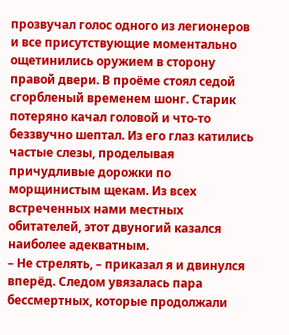прозвучал голос одного из легионеров и все присутствующие моментально ощетинились оружием в сторону правой двери. В проёме стоял седой сгорбленый временем шонг. Старик потеряно качал головой и что-то беззвучно шептал. Из его глаз катились частые слезы, проделывая причудливые дорожки по морщинистым щекам. Из всех встреченных нами местных обитателей, этот двуногий казался наиболее адекватным.
– Не стрелять, – приказал я и двинулся вперёд. Следом увязалась пара бессмертных, которые продолжали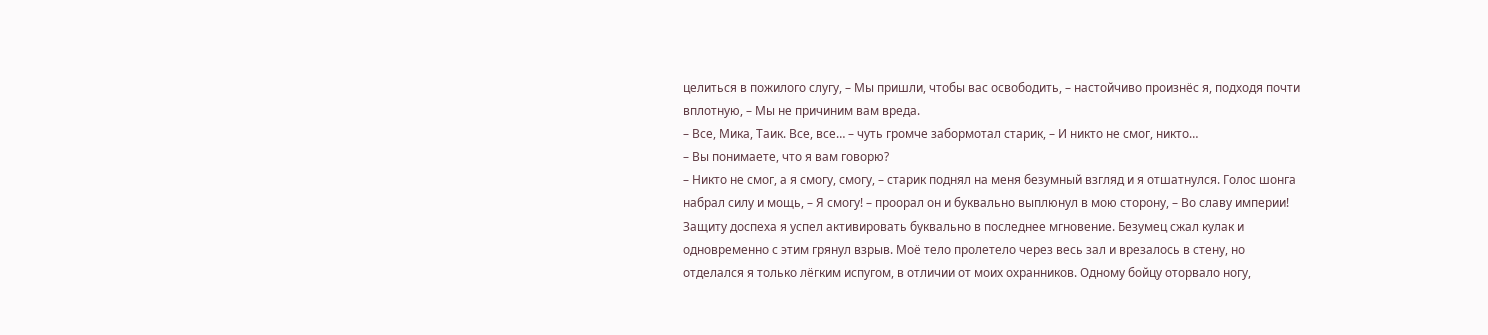целиться в пожилого слугу, – Мы пришли, чтобы вас освободить, – настойчиво произнёс я, подходя почти вплотную, – Мы не причиним вам вреда.
– Все, Мика, Таик. Все, все… – чуть громче забормотал старик, – И никто не смог, никто…
– Вы понимаете, что я вам говорю?
– Никто не смог, а я смогу, смогу, – старик поднял на меня безумный взгляд и я отшатнулся. Голос шонга набрал силу и мощь, – Я смогу! – проорал он и буквально выплюнул в мою сторону, – Во славу империи!
Защиту доспеха я успел активировать буквально в последнее мгновение. Безумец сжал кулак и одновременно с этим грянул взрыв. Моё тело пролетело через весь зал и врезалось в стену, но отделался я только лёгким испугом, в отличии от моих охранников. Одному бойцу оторвало ногу,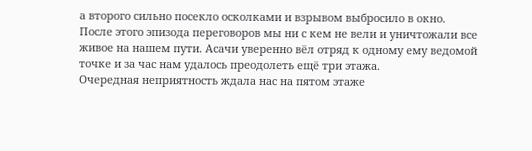а второго сильно посекло осколками и взрывом выбросило в окно.
После этого эпизода переговоров мы ни с кем не вели и уничтожали все живое на нашем пути. Асачи уверенно вёл отряд к одному ему ведомой точке и за час нам удалось преодолеть ещё три этажа.
Очередная неприятность ждала нас на пятом этаже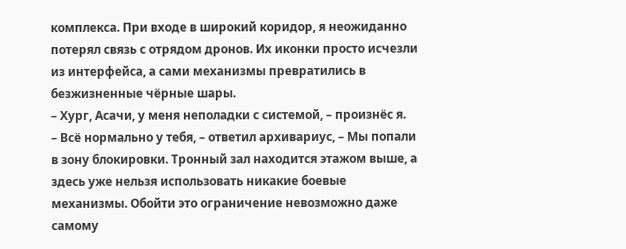комплекса. При входе в широкий коридор, я неожиданно потерял связь с отрядом дронов. Их иконки просто исчезли из интерфейса, а сами механизмы превратились в безжизненные чёрные шары.
– Хург, Асачи, у меня неполадки с системой, – произнёс я.
– Всё нормально у тебя, – ответил архивариус, – Мы попали в зону блокировки. Тронный зал находится этажом выше, а здесь уже нельзя использовать никакие боевые механизмы. Обойти это ограничение невозможно даже самому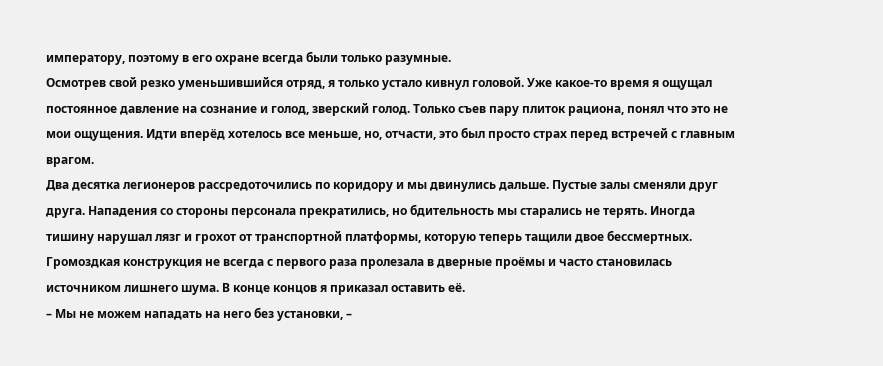императору, поэтому в его охране всегда были только разумные.
Осмотрев свой резко уменьшившийся отряд, я только устало кивнул головой. Уже какое-то время я ощущал постоянное давление на сознание и голод, зверский голод. Только съев пару плиток рациона, понял что это не мои ощущения. Идти вперёд хотелось все меньше, но, отчасти, это был просто страх перед встречей с главным врагом.
Два десятка легионеров рассредоточились по коридору и мы двинулись дальше. Пустые залы сменяли друг друга. Нападения со стороны персонала прекратились, но бдительность мы старались не терять. Иногда тишину нарушал лязг и грохот от транспортной платформы, которую теперь тащили двое бессмертных. Громоздкая конструкция не всегда с первого раза пролезала в дверные проёмы и часто становилась источником лишнего шума. В конце концов я приказал оставить её.
– Мы не можем нападать на него без установки, –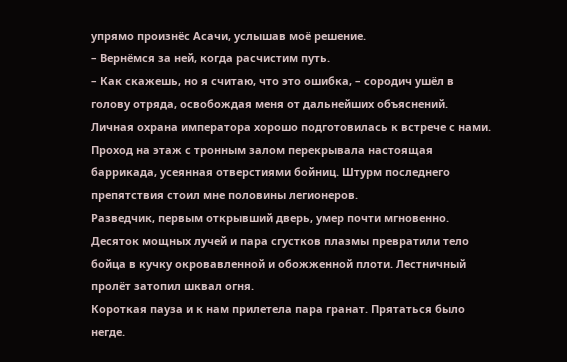упрямо произнёс Асачи, услышав моё решение.
– Вернёмся за ней, когда расчистим путь.
– Как скажешь, но я считаю, что это ошибка, – сородич ушёл в голову отряда, освобождая меня от дальнейших объяснений.
Личная охрана императора хорошо подготовилась к встрече с нами. Проход на этаж с тронным залом перекрывала настоящая баррикада, усеянная отверстиями бойниц. Штурм последнего препятствия стоил мне половины легионеров.
Разведчик, первым открывший дверь, умер почти мгновенно. Десяток мощных лучей и пара сгустков плазмы превратили тело бойца в кучку окровавленной и обожженной плоти. Лестничный пролёт затопил шквал огня.
Короткая пауза и к нам прилетела пара гранат. Прятаться было негде.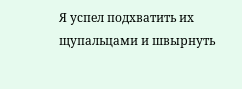Я успел подхватить их щупальцами и швырнуть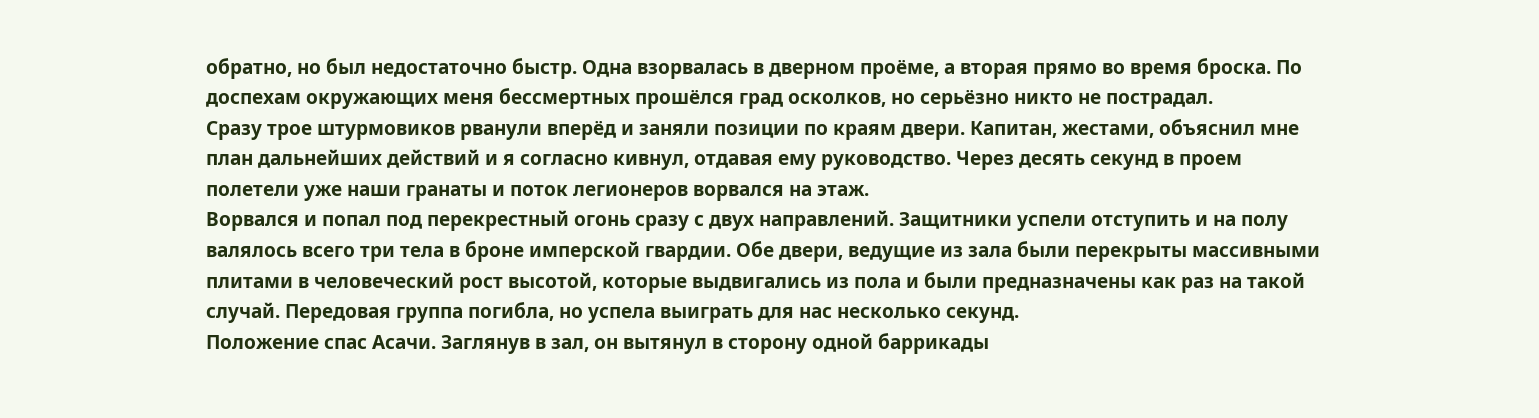обратно, но был недостаточно быстр. Одна взорвалась в дверном проёме, а вторая прямо во время броска. По доспехам окружающих меня бессмертных прошёлся град осколков, но серьёзно никто не пострадал.
Сразу трое штурмовиков рванули вперёд и заняли позиции по краям двери. Капитан, жестами, объяснил мне план дальнейших действий и я согласно кивнул, отдавая ему руководство. Через десять секунд в проем полетели уже наши гранаты и поток легионеров ворвался на этаж.
Ворвался и попал под перекрестный огонь сразу с двух направлений. Защитники успели отступить и на полу валялось всего три тела в броне имперской гвардии. Обе двери, ведущие из зала были перекрыты массивными плитами в человеческий рост высотой, которые выдвигались из пола и были предназначены как раз на такой случай. Передовая группа погибла, но успела выиграть для нас несколько секунд.
Положение спас Асачи. Заглянув в зал, он вытянул в сторону одной баррикады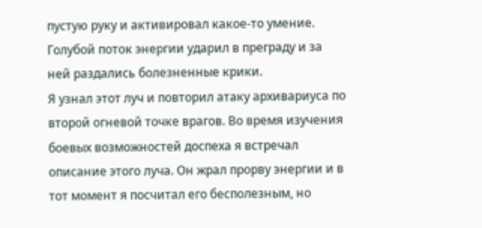пустую руку и активировал какое-то умение. Голубой поток энергии ударил в преграду и за ней раздались болезненные крики.
Я узнал этот луч и повторил атаку архивариуса по второй огневой точке врагов. Во время изучения боевых возможностей доспеха я встречал описание этого луча. Он жрал прорву энергии и в тот момент я посчитал его бесполезным, но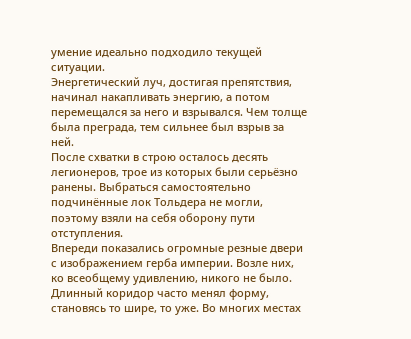умение идеально подходило текущей ситуации.
Энергетический луч, достигая препятствия, начинал накапливать энергию, а потом перемещался за него и взрывался. Чем толще была преграда, тем сильнее был взрыв за ней.
После схватки в строю осталось десять легионеров, трое из которых были серьёзно ранены. Выбраться самостоятельно подчинённые лок Тольдера не могли, поэтому взяли на себя оборону пути отступления.
Впереди показались огромные резные двери с изображением герба империи. Возле них, ко всеобщему удивлению, никого не было. Длинный коридор часто менял форму, становясь то шире, то уже. Во многих местах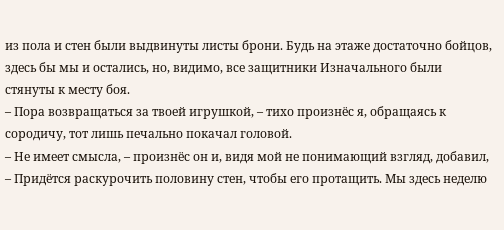из пола и стен были выдвинуты листы брони. Будь на этаже достаточно бойцов, здесь бы мы и остались, но, видимо, все защитники Изначального были стянуты к месту боя.
– Пора возвращаться за твоей игрушкой, – тихо произнёс я, обращаясь к сородичу, тот лишь печально покачал головой.
– Не имеет смысла, – произнёс он и, видя мой не понимающий взгляд, добавил, – Придётся раскурочить половину стен, чтобы его протащить. Мы здесь неделю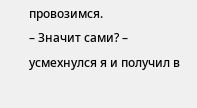провозимся.
– Значит сами? – усмехнулся я и получил в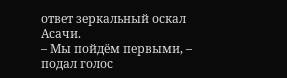ответ зеркальный оскал Асачи.
– Мы пойдём первыми, – подал голос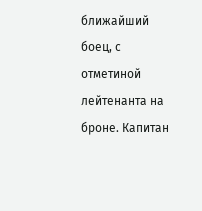ближайший боец, с отметиной лейтенанта на броне. Капитан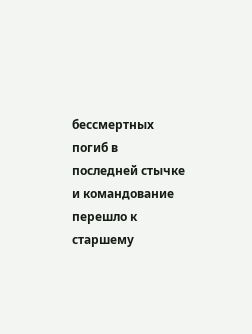бессмертных погиб в последней стычке и командование перешло к старшему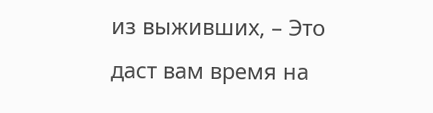из выживших, – Это даст вам время на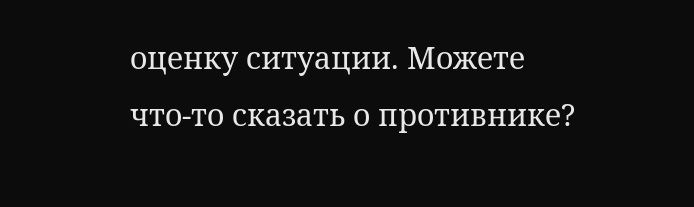оценку ситуации. Можете что-то сказать о противнике?